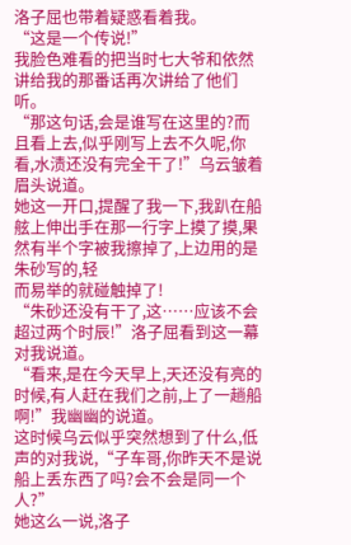洛子屈也带着疑惑看着我。
“这是一个传说!”
我脸色难看的把当时七大爷和依然讲给我的那番话再次讲给了他们听。
“那这句话,会是谁写在这里的?而且看上去,似乎刚写上去不久呢,你看,水渍还没有完全干了!”乌云皱着眉头说道。
她这一开口,提醒了我一下,我趴在船舷上伸出手在那一行字上摸了摸,果然有半个字被我擦掉了,上边用的是朱砂写的,轻
而易举的就碰触掉了!
“朱砂还没有干了,这……应该不会超过两个时辰!”洛子屈看到这一幕对我说道。
“看来,是在今天早上,天还没有亮的时候,有人赶在我们之前,上了一趟船啊!”我幽幽的说道。
这时候乌云似乎突然想到了什么,低声的对我说,“子车哥,你昨天不是说船上丢东西了吗?会不会是同一个人?”
她这么一说,洛子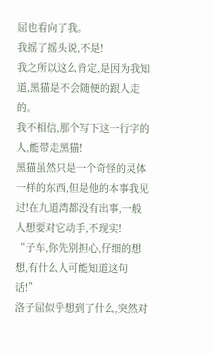屈也看向了我。
我摇了摇头说,不是!
我之所以这么肯定,是因为我知道,黑猫是不会随便的跟人走的。
我不相信,那个写下这一行字的人,能带走黑猫!
黑猫虽然只是一个奇怪的灵体一样的东西,但是他的本事我见过!在九道湾都没有出事,一般人想要对它动手,不现实!
“子车,你先别担心,仔细的想想,有什么人可能知道这句话!”
洛子屈似乎想到了什么,突然对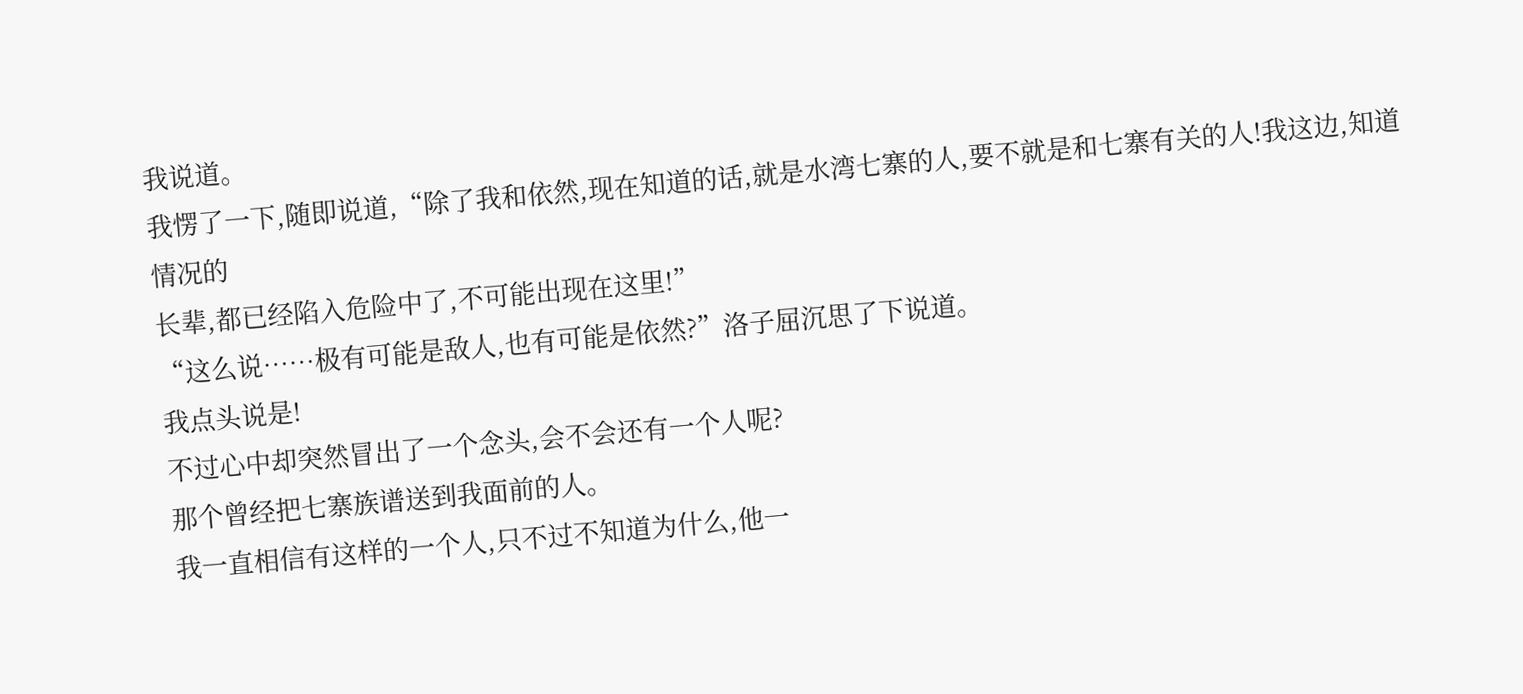我说道。
我愣了一下,随即说道,“除了我和依然,现在知道的话,就是水湾七寨的人,要不就是和七寨有关的人!我这边,知道情况的
长辈,都已经陷入危险中了,不可能出现在这里!”
“这么说……极有可能是敌人,也有可能是依然?”洛子屈沉思了下说道。
我点头说是!
不过心中却突然冒出了一个念头,会不会还有一个人呢?
那个曾经把七寨族谱送到我面前的人。
我一直相信有这样的一个人,只不过不知道为什么,他一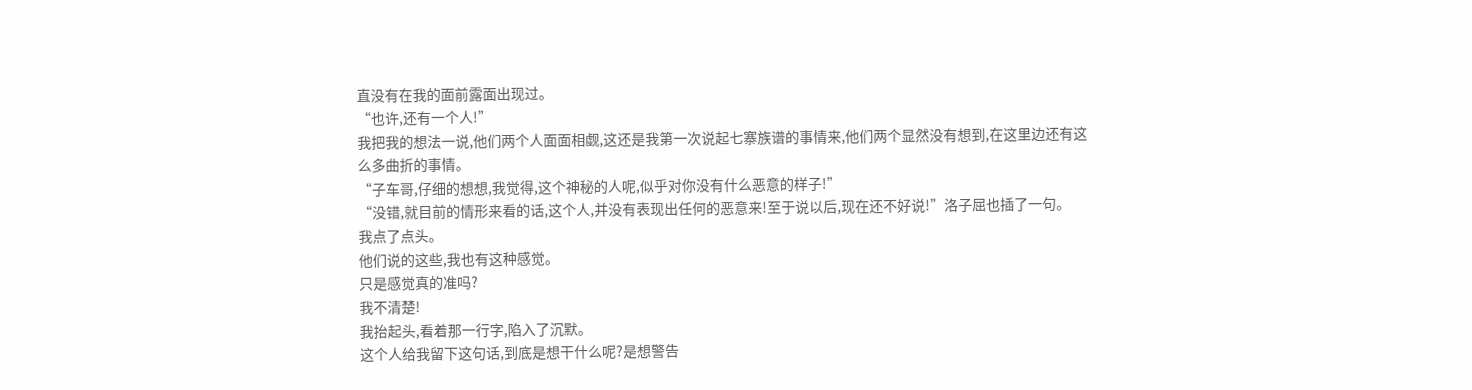直没有在我的面前露面出现过。
“也许,还有一个人!”
我把我的想法一说,他们两个人面面相觑,这还是我第一次说起七寨族谱的事情来,他们两个显然没有想到,在这里边还有这
么多曲折的事情。
“子车哥,仔细的想想,我觉得,这个神秘的人呢,似乎对你没有什么恶意的样子!”
“没错,就目前的情形来看的话,这个人,并没有表现出任何的恶意来!至于说以后,现在还不好说!”洛子屈也插了一句。
我点了点头。
他们说的这些,我也有这种感觉。
只是感觉真的准吗?
我不清楚!
我抬起头,看着那一行字,陷入了沉默。
这个人给我留下这句话,到底是想干什么呢?是想警告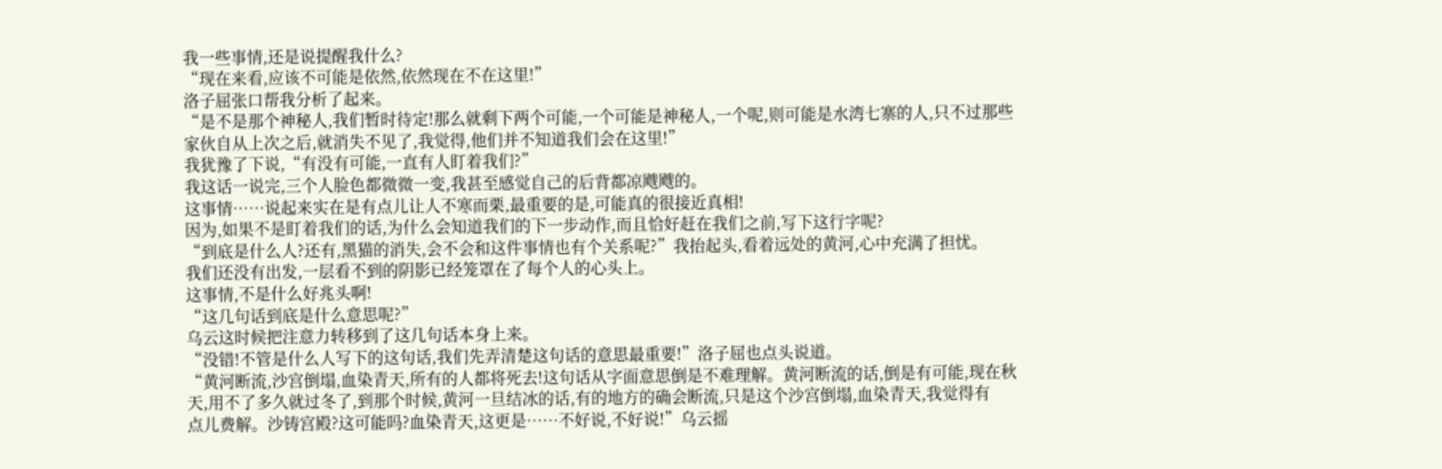我一些事情,还是说提醒我什么?
“现在来看,应该不可能是依然,依然现在不在这里!”
洛子屈张口帮我分析了起来。
“是不是那个神秘人,我们暂时待定!那么就剩下两个可能,一个可能是神秘人,一个呢,则可能是水湾七寨的人,只不过那些
家伙自从上次之后,就消失不见了,我觉得,他们并不知道我们会在这里!”
我犹豫了下说,“有没有可能,一直有人盯着我们?”
我这话一说完,三个人脸色都微微一变,我甚至感觉自己的后背都凉飕飕的。
这事情……说起来实在是有点儿让人不寒而栗,最重要的是,可能真的很接近真相!
因为,如果不是盯着我们的话,为什么会知道我们的下一步动作,而且恰好赶在我们之前,写下这行字呢?
“到底是什么人?还有,黑猫的消失,会不会和这件事情也有个关系呢?”我抬起头,看着远处的黄河,心中充满了担忧。
我们还没有出发,一层看不到的阴影已经笼罩在了每个人的心头上。
这事情,不是什么好兆头啊!
“这几句话到底是什么意思呢?”
乌云这时候把注意力转移到了这几句话本身上来。
“没错!不管是什么人写下的这句话,我们先弄清楚这句话的意思最重要!”洛子屈也点头说道。
“黄河断流,沙宫倒塌,血染青天,所有的人都将死去!这句话从字面意思倒是不难理解。黄河断流的话,倒是有可能,现在秋
天,用不了多久就过冬了,到那个时候,黄河一旦结冰的话,有的地方的确会断流,只是这个沙宫倒塌,血染青天,我觉得有
点儿费解。沙铸宫殿?这可能吗?血染青天,这更是……不好说,不好说!”乌云摇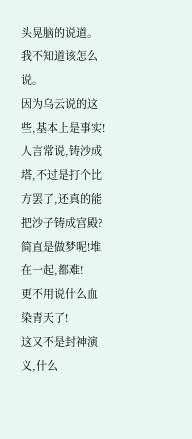头晃脑的说道。
我不知道该怎么说。
因为乌云说的这些,基本上是事实!
人言常说,铸沙成塔,不过是打个比方罢了,还真的能把沙子铸成宫殿?简直是做梦呢!堆在一起,都难!
更不用说什么血染青天了!
这又不是封神演义,什么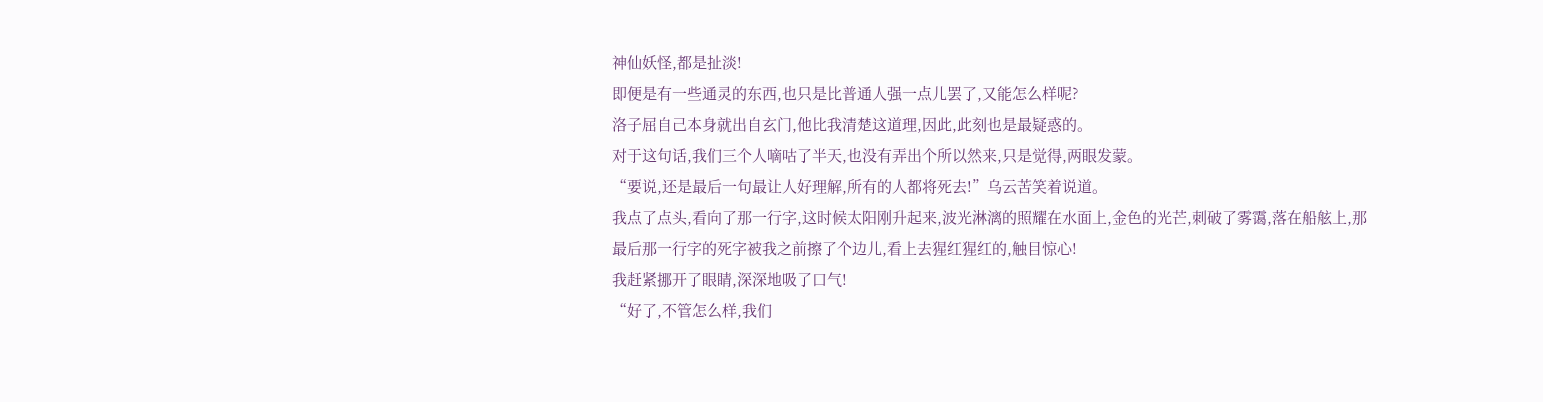神仙妖怪,都是扯淡!
即便是有一些通灵的东西,也只是比普通人强一点儿罢了,又能怎么样呢?
洛子屈自己本身就出自玄门,他比我清楚这道理,因此,此刻也是最疑惑的。
对于这句话,我们三个人嘀咕了半天,也没有弄出个所以然来,只是觉得,两眼发蒙。
“要说,还是最后一句最让人好理解,所有的人都将死去!”乌云苦笑着说道。
我点了点头,看向了那一行字,这时候太阳刚升起来,波光淋漓的照耀在水面上,金色的光芒,刺破了雾霭,落在船舷上,那
最后那一行字的死字被我之前擦了个边儿,看上去猩红猩红的,触目惊心!
我赶紧挪开了眼睛,深深地吸了口气!
“好了,不管怎么样,我们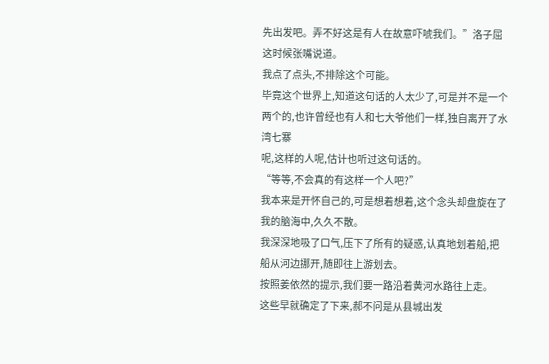先出发吧。弄不好这是有人在故意吓唬我们。”洛子屈这时候张嘴说道。
我点了点头,不排除这个可能。
毕竟这个世界上,知道这句话的人太少了,可是并不是一个两个的,也许曾经也有人和七大爷他们一样,独自离开了水湾七寨
呢,这样的人呢,估计也听过这句话的。
“等等,不会真的有这样一个人吧?”
我本来是开怀自己的,可是想着想着,这个念头却盘旋在了我的脑海中,久久不散。
我深深地吸了口气,压下了所有的疑惑,认真地划着船,把船从河边挪开,随即往上游划去。
按照姜依然的提示,我们要一路沿着黄河水路往上走。
这些早就确定了下来,郝不问是从县城出发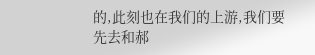的,此刻也在我们的上游,我们要先去和郝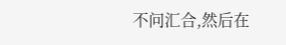不问汇合,然后在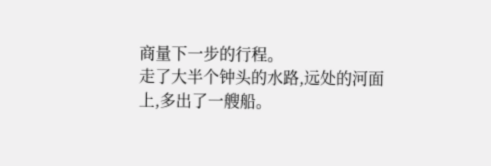商量下一步的行程。
走了大半个钟头的水路,远处的河面上,多出了一艘船。